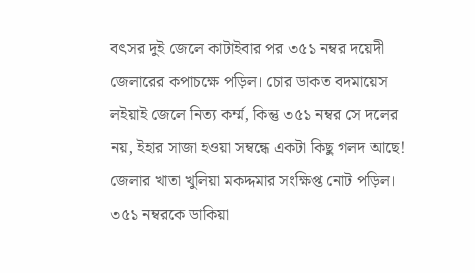বৎসর দুই জেলে কাটাইবার পর ৩৫১ নম্বর দয়েদী জেলারের কপাচক্ষে পড়িল। চোর ডাকত বদমায়েস লইয়াই জেলে নিত্য কর্ম্ম, কিন্তু ৩৫১ নম্বর সে দলের নয়, ইহার সাজা হওয়া সম্বন্ধে একটা কিছু গলদ আছে! জেলার খাতা খুলিয়া মকদ্দমার সংক্ষিপ্ত নোট পড়িল। ৩৫১ নম্বরকে ডাকিয়া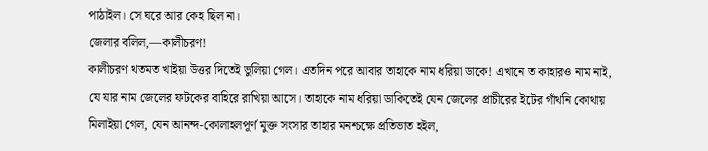পাঠাইল। সে ঘরে আর কেহ ছিল না।
জেলার বলিল,—কালীচরণ!
কালীচরণ থতমত খাইয়া উত্তর দিতেই ভুলিয়া গেল। এতদিন পরে আবার তাহাকে নাম ধরিয়া ডাকে! এখানে ত কাহারও নাম নাই, যে যার নাম জেলের ফটকের বাহিরে রাখিয়া আসে। তাহাকে নাম ধরিয়া ডাকিতেই যেন জেলের প্রাচীরের ইটের গাঁথনি কোথায় মিলাইয়া গেল, যেন আনন্দ-কোলাহলপূর্ণ মুক্ত সংসার তাহার মনশ্চক্ষে প্রতিভাত হইল,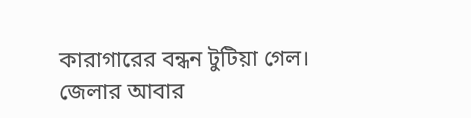কারাগারের বন্ধন টুটিয়া গেল।
জেলার আবার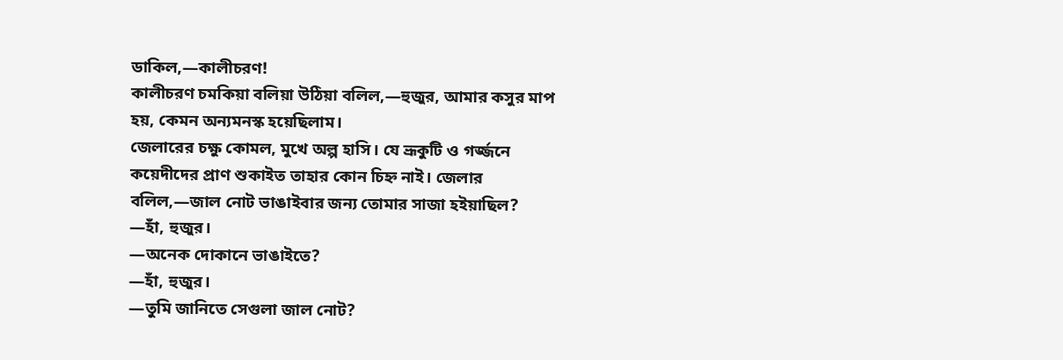ডাকিল,—কালীচরণ!
কালীচরণ চমকিয়া বলিয়া উঠিয়া বলিল,—হুজুর, আমার কসুর মাপ হয়, কেমন অন্যমনস্ক হয়েছিলাম।
জেলারের চক্ষু কোমল, মুখে অল্প হাসি। যে ভ্রূকুটি ও গর্জ্জনে কয়েদীদের প্রাণ শুকাইত তাহার কোন চিহ্ন নাই। জেলার বলিল,—জাল নোট ভাঙাইবার জন্য তোমার সাজা হইয়াছিল?
—হাঁ, হুজুর।
—অনেক দোকানে ভাঙাইতে?
—হাঁ, হুজুর।
—তুমি জানিতে সেগুলা জাল নোট?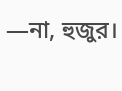—না, হুজুর।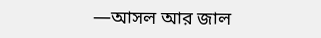—আসল আর জাল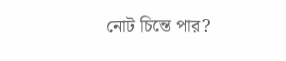নোট চিন্তে পার?